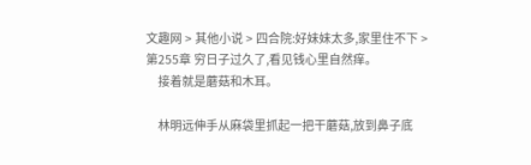文趣网 > 其他小说 > 四合院:好妹妹太多,家里住不下 > 第255章 穷日子过久了,看见钱心里自然痒。
    接着就是蘑菇和木耳。

    林明远伸手从麻袋里抓起一把干蘑菇,放到鼻子底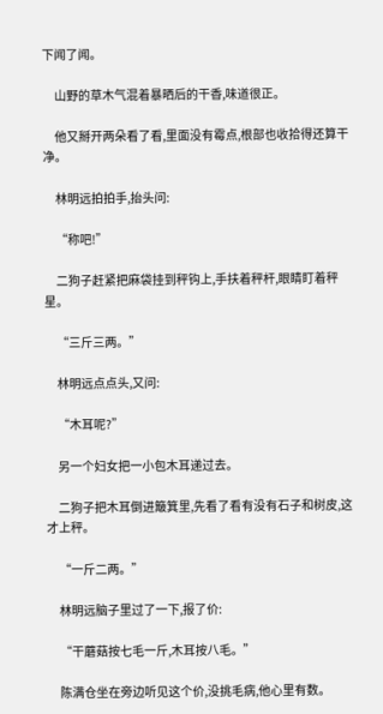下闻了闻。

    山野的草木气混着暴晒后的干香,味道很正。

    他又掰开两朵看了看,里面没有霉点,根部也收拾得还算干净。

    林明远拍拍手,抬头问:

    “称吧!”

    二狗子赶紧把麻袋挂到秤钩上,手扶着秤杆,眼睛盯着秤星。

    “三斤三两。”

    林明远点点头,又问:

    “木耳呢?”

    另一个妇女把一小包木耳递过去。

    二狗子把木耳倒进簸箕里,先看了看有没有石子和树皮,这才上秤。

    “一斤二两。”

    林明远脑子里过了一下,报了价:

    “干蘑菇按七毛一斤,木耳按八毛。”

    陈满仓坐在旁边听见这个价,没挑毛病,他心里有数。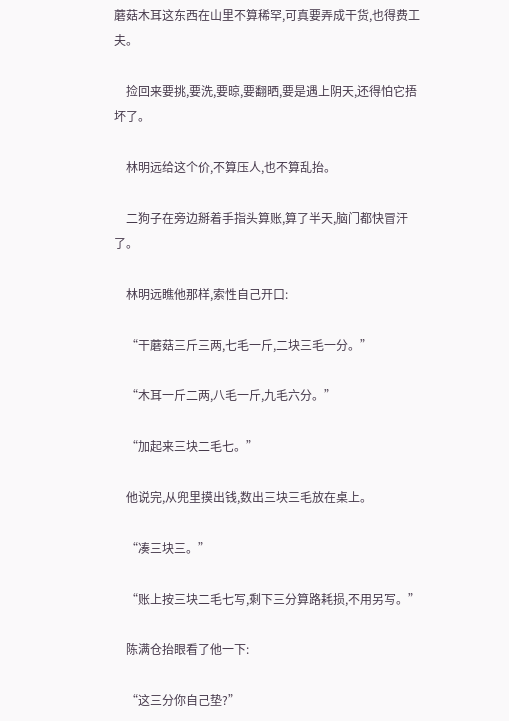蘑菇木耳这东西在山里不算稀罕,可真要弄成干货,也得费工夫。

    捡回来要挑,要洗,要晾,要翻晒,要是遇上阴天,还得怕它捂坏了。

    林明远给这个价,不算压人,也不算乱抬。

    二狗子在旁边掰着手指头算账,算了半天,脑门都快冒汗了。

    林明远瞧他那样,索性自己开口:

    “干蘑菇三斤三两,七毛一斤,二块三毛一分。”

    “木耳一斤二两,八毛一斤,九毛六分。”

    “加起来三块二毛七。”

    他说完,从兜里摸出钱,数出三块三毛放在桌上。

    “凑三块三。”

    “账上按三块二毛七写,剩下三分算路耗损,不用另写。”

    陈满仓抬眼看了他一下:

    “这三分你自己垫?”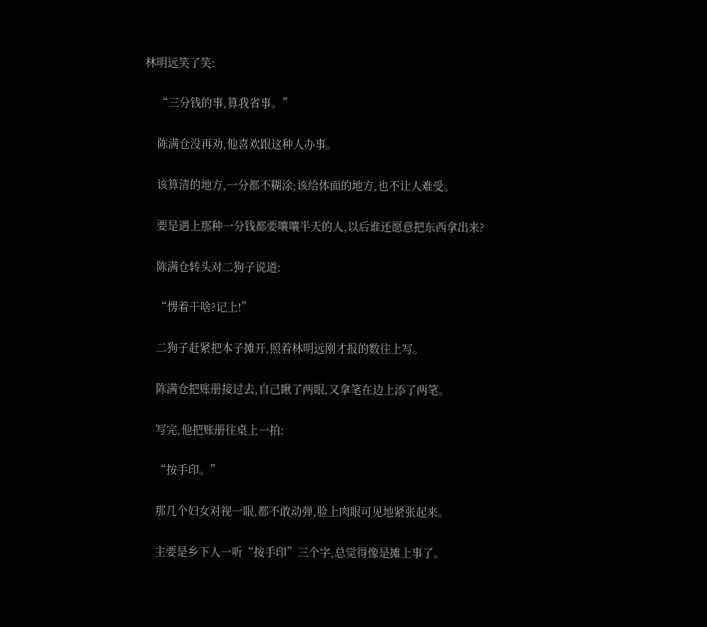林明远笑了笑:

    “三分钱的事,算我省事。”

    陈满仓没再劝,他喜欢跟这种人办事。

    该算清的地方,一分都不糊涂;该给体面的地方,也不让人难受。

    要是遇上那种一分钱都要嚷嚷半天的人,以后谁还愿意把东西拿出来?

    陈满仓转头对二狗子说道:

    “愣着干啥?记上!”

    二狗子赶紧把本子摊开,照着林明远刚才报的数往上写。

    陈满仓把账册接过去,自己瞅了两眼,又拿笔在边上添了两笔。

    写完,他把账册往桌上一拍:

    “按手印。”

    那几个妇女对视一眼,都不敢动弹,脸上肉眼可见地紧张起来。

    主要是乡下人一听“按手印”三个字,总觉得像是摊上事了。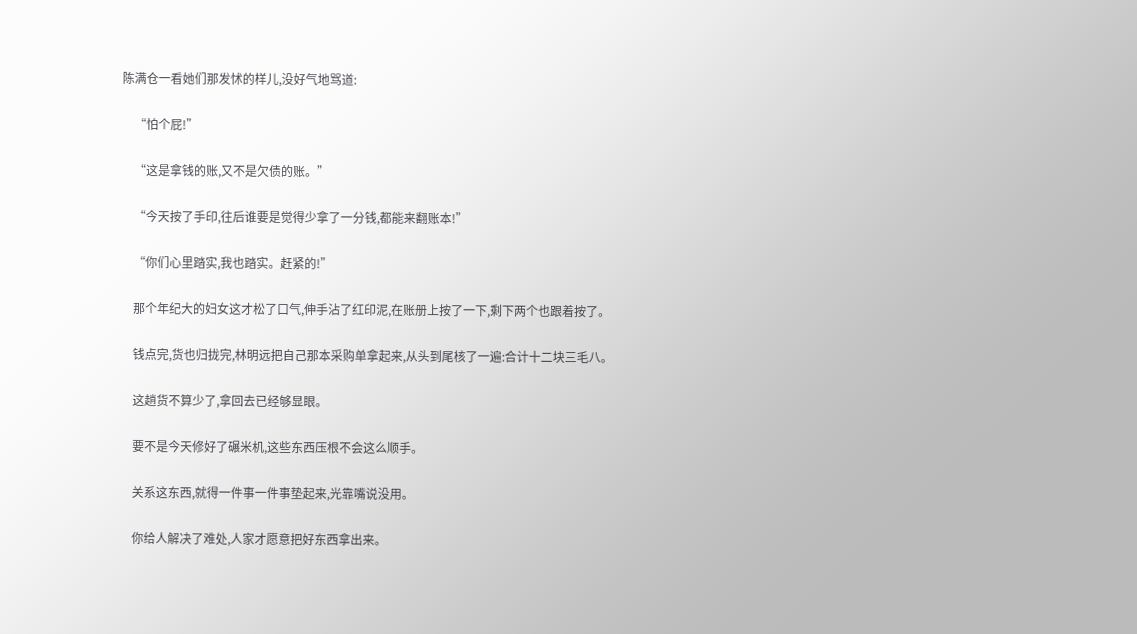陈满仓一看她们那发怵的样儿,没好气地骂道:

    “怕个屁!”

    “这是拿钱的账,又不是欠债的账。”

    “今天按了手印,往后谁要是觉得少拿了一分钱,都能来翻账本!”

    “你们心里踏实,我也踏实。赶紧的!”

    那个年纪大的妇女这才松了口气,伸手沾了红印泥,在账册上按了一下,剩下两个也跟着按了。

    钱点完,货也归拢完,林明远把自己那本采购单拿起来,从头到尾核了一遍:合计十二块三毛八。

    这趟货不算少了,拿回去已经够显眼。

    要不是今天修好了碾米机,这些东西压根不会这么顺手。

    关系这东西,就得一件事一件事垫起来,光靠嘴说没用。

    你给人解决了难处,人家才愿意把好东西拿出来。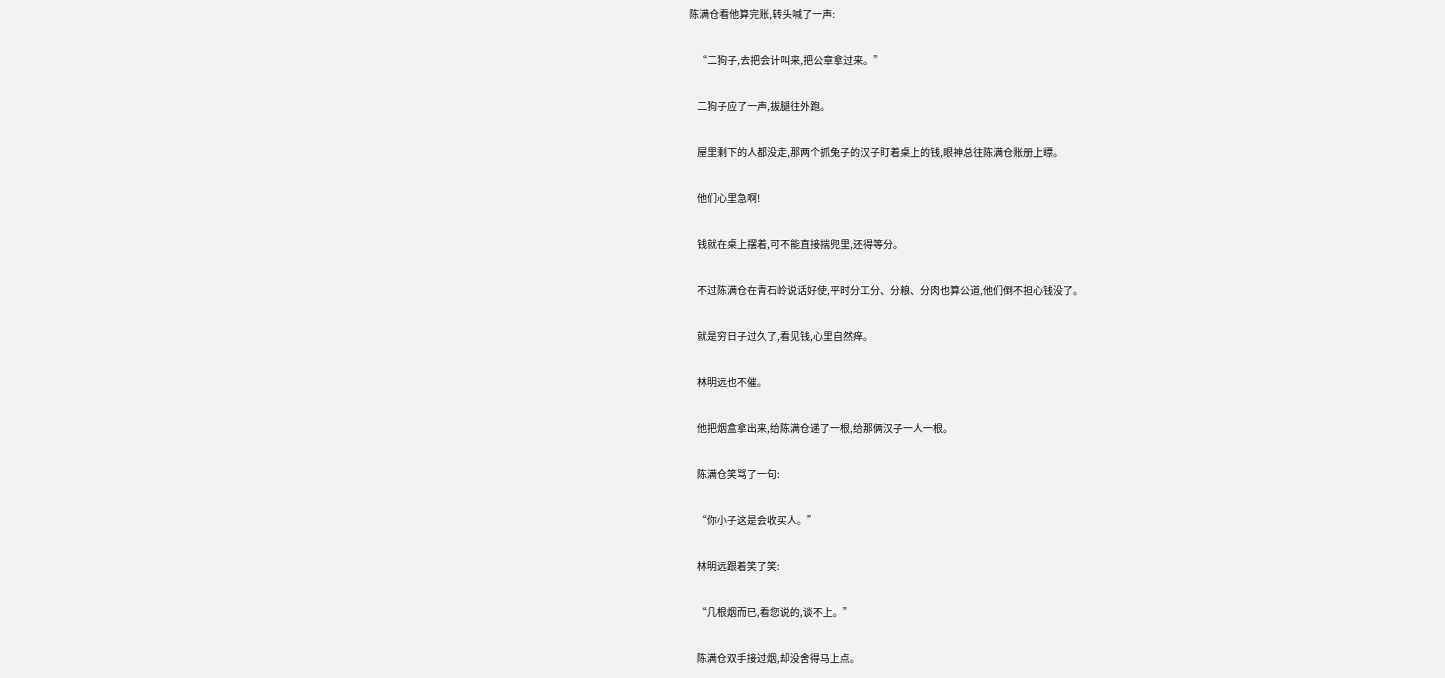陈满仓看他算完账,转头喊了一声:

    “二狗子,去把会计叫来,把公章拿过来。”

    二狗子应了一声,拔腿往外跑。

    屋里剩下的人都没走,那两个抓兔子的汉子盯着桌上的钱,眼神总往陈满仓账册上瞟。

    他们心里急啊!

    钱就在桌上摆着,可不能直接揣兜里,还得等分。

    不过陈满仓在青石岭说话好使,平时分工分、分粮、分肉也算公道,他们倒不担心钱没了。

    就是穷日子过久了,看见钱,心里自然痒。

    林明远也不催。

    他把烟盒拿出来,给陈满仓递了一根,给那俩汉子一人一根。

    陈满仓笑骂了一句:

    “你小子这是会收买人。”

    林明远跟着笑了笑:

    “几根烟而已,看您说的,谈不上。”

    陈满仓双手接过烟,却没舍得马上点。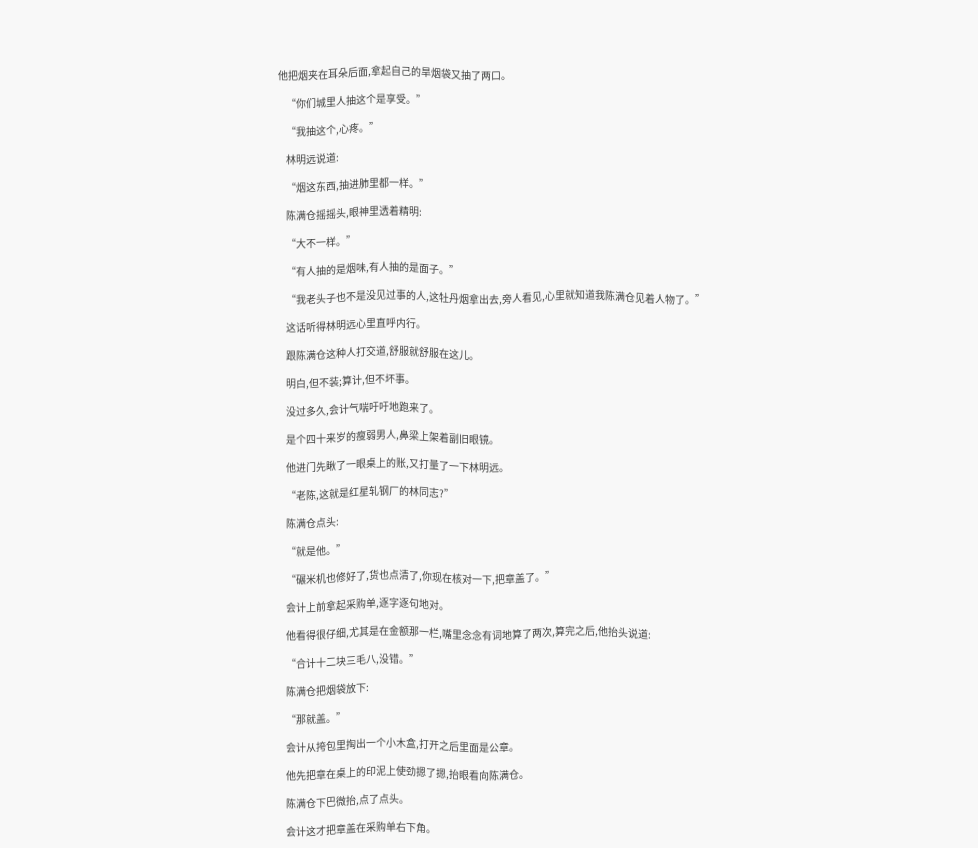他把烟夹在耳朵后面,拿起自己的旱烟袋又抽了两口。

    “你们城里人抽这个是享受。”

    “我抽这个,心疼。”

    林明远说道:

    “烟这东西,抽进肺里都一样。”

    陈满仓摇摇头,眼神里透着精明:

    “大不一样。”

    “有人抽的是烟味,有人抽的是面子。”

    “我老头子也不是没见过事的人,这牡丹烟拿出去,旁人看见,心里就知道我陈满仓见着人物了。”

    这话听得林明远心里直呼内行。

    跟陈满仓这种人打交道,舒服就舒服在这儿。

    明白,但不装;算计,但不坏事。

    没过多久,会计气喘吁吁地跑来了。

    是个四十来岁的瘦弱男人,鼻梁上架着副旧眼镜。

    他进门先瞅了一眼桌上的账,又打量了一下林明远。

    “老陈,这就是红星轧钢厂的林同志?”

    陈满仓点头:

    “就是他。”

    “碾米机也修好了,货也点清了,你现在核对一下,把章盖了。”

    会计上前拿起采购单,逐字逐句地对。

    他看得很仔细,尤其是在金额那一栏,嘴里念念有词地算了两次,算完之后,他抬头说道:

    “合计十二块三毛八,没错。”

    陈满仓把烟袋放下:

    “那就盖。”

    会计从挎包里掏出一个小木盒,打开之后里面是公章。

    他先把章在桌上的印泥上使劲摁了摁,抬眼看向陈满仓。

    陈满仓下巴微抬,点了点头。

    会计这才把章盖在采购单右下角。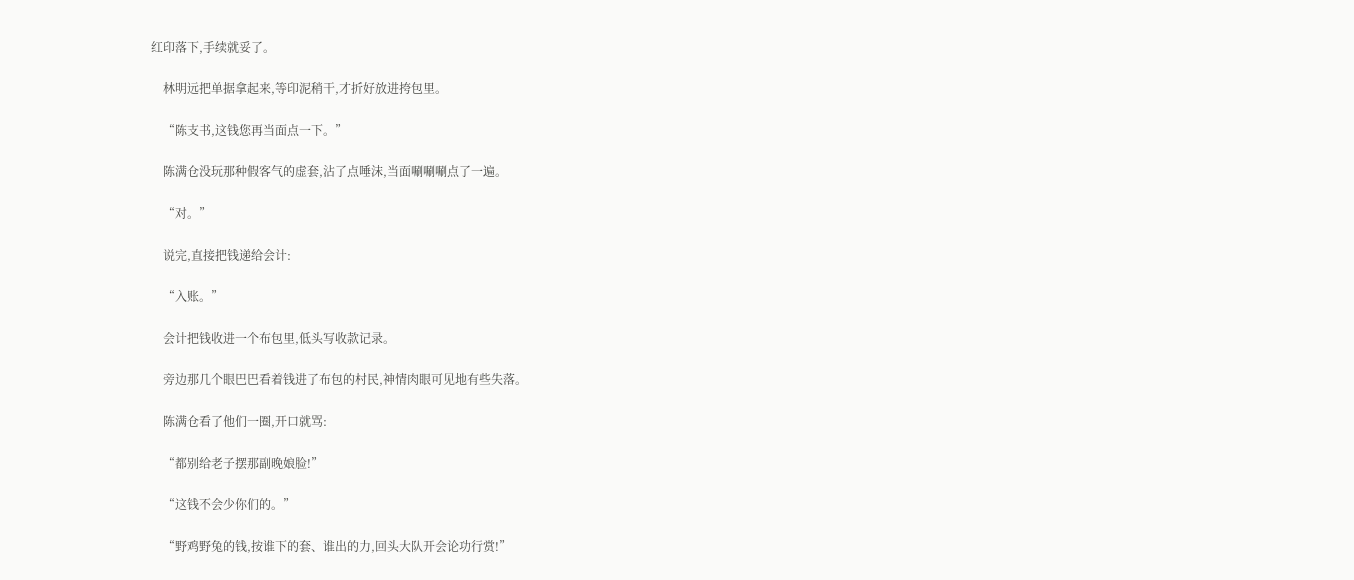红印落下,手续就妥了。

    林明远把单据拿起来,等印泥稍干,才折好放进挎包里。

    “陈支书,这钱您再当面点一下。”

    陈满仓没玩那种假客气的虚套,沾了点唾沫,当面唰唰唰点了一遍。

    “对。”

    说完,直接把钱递给会计:

    “入账。”

    会计把钱收进一个布包里,低头写收款记录。

    旁边那几个眼巴巴看着钱进了布包的村民,神情肉眼可见地有些失落。

    陈满仓看了他们一圈,开口就骂:

    “都别给老子摆那副晚娘脸!”

    “这钱不会少你们的。”

    “野鸡野兔的钱,按谁下的套、谁出的力,回头大队开会论功行赏!”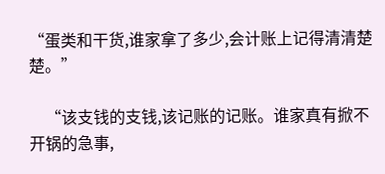“蛋类和干货,谁家拿了多少,会计账上记得清清楚楚。”

    “该支钱的支钱,该记账的记账。谁家真有掀不开锅的急事,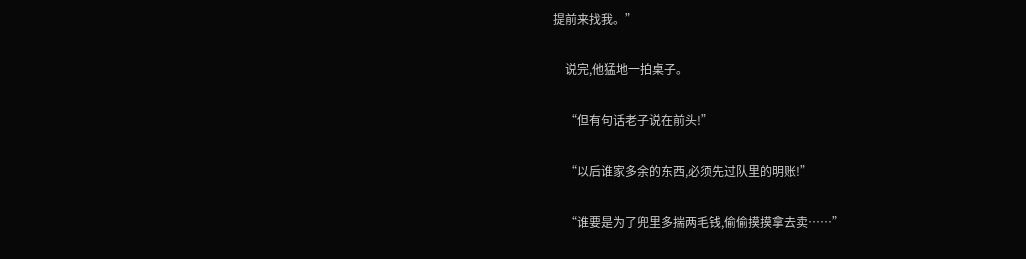提前来找我。”

    说完,他猛地一拍桌子。

    “但有句话老子说在前头!”

    “以后谁家多余的东西,必须先过队里的明账!”

    “谁要是为了兜里多揣两毛钱,偷偷摸摸拿去卖……”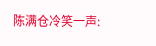陈满仓冷笑一声: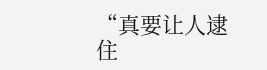“真要让人逮住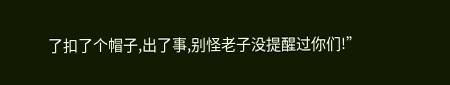了扣了个帽子,出了事,别怪老子没提醒过你们!”